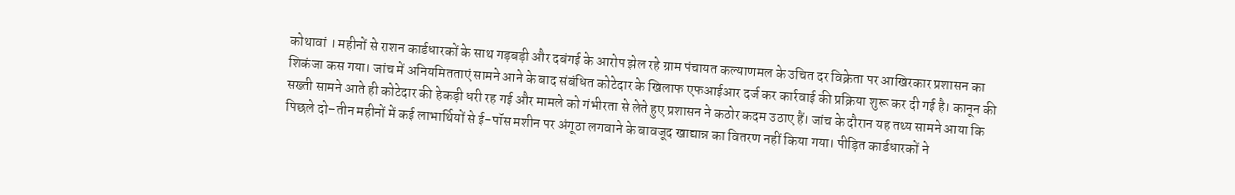कोथावां । महीनों से राशन कार्डधारकों के साथ गड़बड़ी और दबंगई के आरोप झेल रहे ग्राम पंचायत कल्याणमल के उचित दर विक्रेता पर आखिरकार प्रशासन का शिकंजा कस गया। जांच में अनियमितताएं सामने आने के बाद संबंधित कोटेदार के खिलाफ एफआईआर दर्ज कर कार्रवाई की प्रक्रिया शुरू कर दी गई है। कानून की सख्ती सामने आते ही कोटेदार की हेकड़ी धरी रह गई और मामले को गंभीरता से लेते हुए प्रशासन ने कठोर कदम उठाए हैं। जांच के दौरान यह तथ्य सामने आया कि पिछले दो–तीन महीनों में कई लाभार्थियों से ई-पॉस मशीन पर अंगूठा लगवाने के बावजूद खाद्यान्न का वितरण नहीं किया गया। पीड़ित कार्डधारकों ने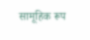सामूहिक रूप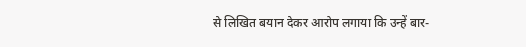से लिखित बयान देकर आरोप लगाया कि उन्हें बार-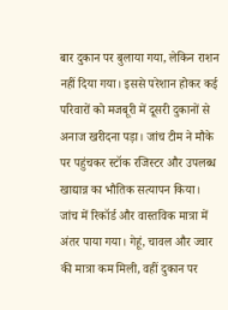बार दुकान पर बुलाया गया, लेकिन राशन नहीं दिया गया। इससे परेशान होकर कई परिवारों को मजबूरी में दूसरी दुकानों से अनाज खरीदना पड़ा। जांच टीम ने मौके पर पहुंचकर स्टॉक रजिस्टर और उपलब्ध खाद्यान्न का भौतिक सत्यापन किया। जांच में रिकॉर्ड और वास्तविक मात्रा में अंतर पाया गया। गेहूं, चावल और ज्वार की मात्रा कम मिली, वहीं दुकान पर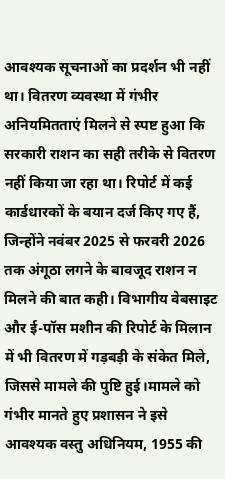आवश्यक सूचनाओं का प्रदर्शन भी नहीं था। वितरण व्यवस्था में गंभीर अनियमितताएं मिलने से स्पष्ट हुआ कि सरकारी राशन का सही तरीके से वितरण नहीं किया जा रहा था। रिपोर्ट में कई कार्डधारकों के बयान दर्ज किए गए हैं, जिन्होंने नवंबर 2025 से फरवरी 2026 तक अंगूठा लगने के बावजूद राशन न मिलने की बात कही। विभागीय वेबसाइट और ई-पॉस मशीन की रिपोर्ट के मिलान में भी वितरण में गड़बड़ी के संकेत मिले, जिससे मामले की पुष्टि हुई।मामले को गंभीर मानते हुए प्रशासन ने इसे आवश्यक वस्तु अधिनियम, 1955 की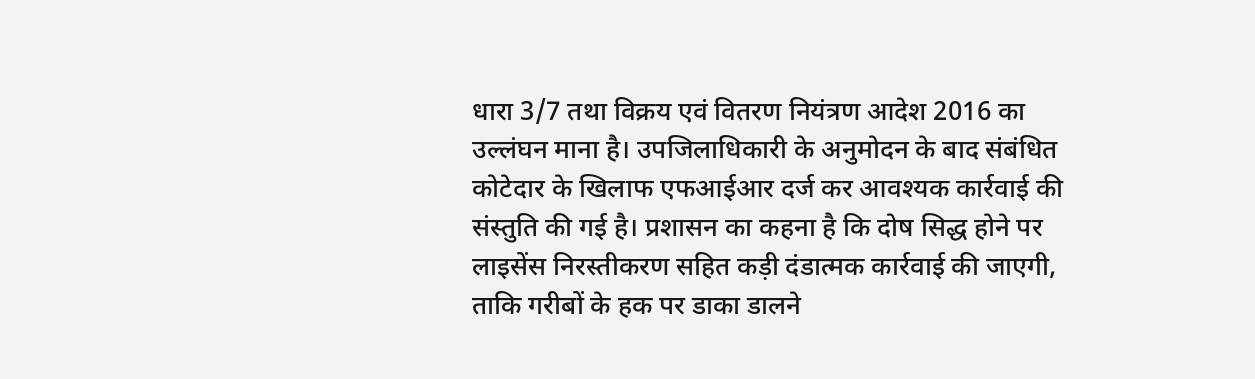धारा 3/7 तथा विक्रय एवं वितरण नियंत्रण आदेश 2016 का उल्लंघन माना है। उपजिलाधिकारी के अनुमोदन के बाद संबंधित कोटेदार के खिलाफ एफआईआर दर्ज कर आवश्यक कार्रवाई की संस्तुति की गई है। प्रशासन का कहना है कि दोष सिद्ध होने पर लाइसेंस निरस्तीकरण सहित कड़ी दंडात्मक कार्रवाई की जाएगी, ताकि गरीबों के हक पर डाका डालने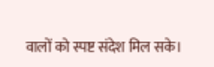वालों को स्पष्ट संदेश मिल सके।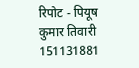रिपोट - पियूष कुमार तिवारी 151131881